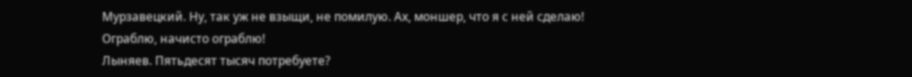Мурзавецкий. Ну, так уж не взыщи, не помилую. Ах, моншер, что я с ней сделаю! Ограблю, начисто ограблю!
Лыняев. Пятьдесят тысяч потребуете?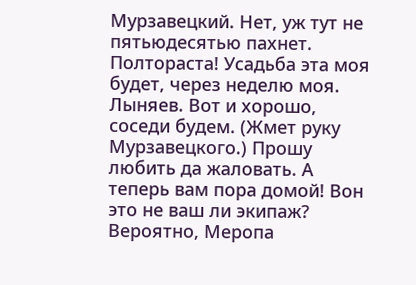Мурзавецкий. Нет, уж тут не пятьюдесятью пахнет. Полтораста! Усадьба эта моя будет, через неделю моя.
Лыняев. Вот и хорошо, соседи будем. (Жмет руку Мурзавецкого.) Прошу любить да жаловать. А теперь вам пора домой! Вон это не ваш ли экипаж? Вероятно, Меропа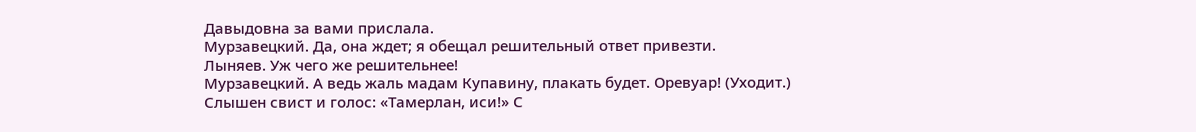Давыдовна за вами прислала.
Мурзавецкий. Да, она ждет; я обещал решительный ответ привезти.
Лыняев. Уж чего же решительнее!
Мурзавецкий. А ведь жаль мадам Купавину, плакать будет. Оревуар! (Уходит.)
Слышен свист и голос: «Тамерлан, иси!» С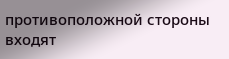противоположной стороны входят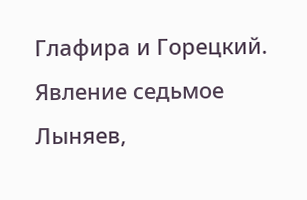Глафира и Горецкий.
Явление седьмое
Лыняев,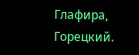Глафира, Горецкий.